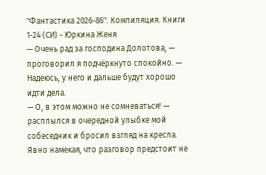"Фантастика 2026-86". Компиляция. Книги 1-24 (СИ) - Юркина Женя
— Очень рад за господина Долотова, — проговорил я подчёркнуто спокойно. — Надеюсь, у него и дальше будут хорошо идти дела.
— О, в этом можно не сомневаться! — расплылся в очередной улыбке мой собеседник и бросил взгляд на кресла.
Явно намекая, что разговор предстоит не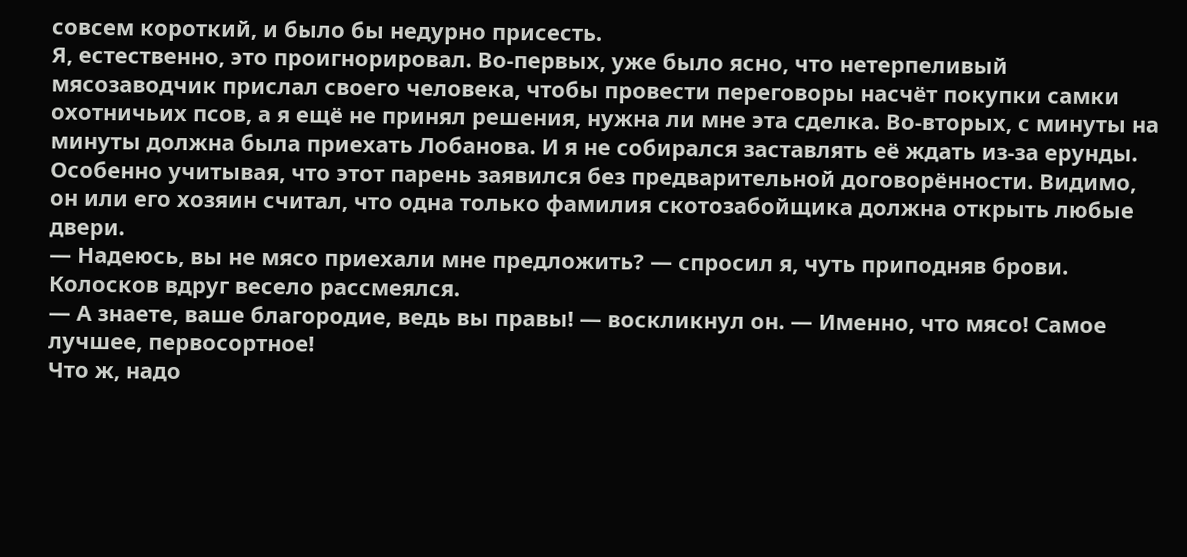совсем короткий, и было бы недурно присесть.
Я, естественно, это проигнорировал. Во-первых, уже было ясно, что нетерпеливый мясозаводчик прислал своего человека, чтобы провести переговоры насчёт покупки самки охотничьих псов, а я ещё не принял решения, нужна ли мне эта сделка. Во-вторых, с минуты на минуты должна была приехать Лобанова. И я не собирался заставлять её ждать из-за ерунды. Особенно учитывая, что этот парень заявился без предварительной договорённости. Видимо, он или его хозяин считал, что одна только фамилия скотозабойщика должна открыть любые двери.
— Надеюсь, вы не мясо приехали мне предложить? — спросил я, чуть приподняв брови.
Колосков вдруг весело рассмеялся.
— А знаете, ваше благородие, ведь вы правы! — воскликнул он. — Именно, что мясо! Самое лучшее, первосортное!
Что ж, надо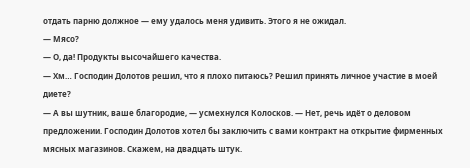отдать парню должное — ему удалось меня удивить. Этого я не ожидал.
— Мясо?
— О, да! Продукты высочайшего качества.
— Хм… Господин Долотов решил, что я плохо питаюсь? Решил принять личное участие в моей диете?
— А вы шутник, ваше благородие, — усмехнулся Колосков. — Нет, речь идёт о деловом предложении. Господин Долотов хотел бы заключить с вами контракт на открытие фирменных мясных магазинов. Скажем, на двадцать штук.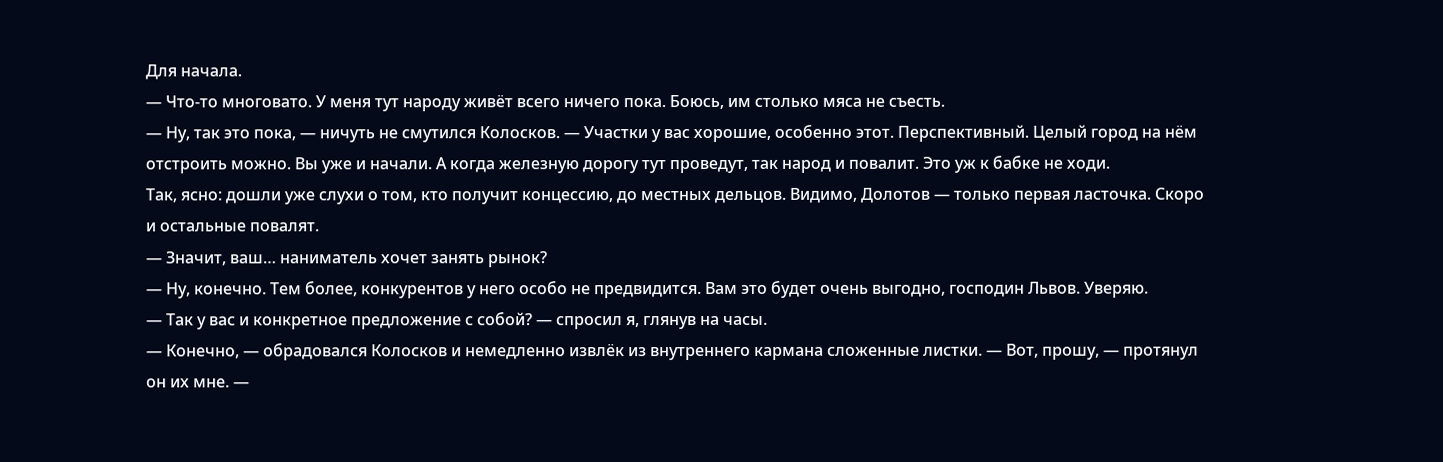Для начала.
— Что-то многовато. У меня тут народу живёт всего ничего пока. Боюсь, им столько мяса не съесть.
— Ну, так это пока, — ничуть не смутился Колосков. — Участки у вас хорошие, особенно этот. Перспективный. Целый город на нём отстроить можно. Вы уже и начали. А когда железную дорогу тут проведут, так народ и повалит. Это уж к бабке не ходи.
Так, ясно: дошли уже слухи о том, кто получит концессию, до местных дельцов. Видимо, Долотов — только первая ласточка. Скоро и остальные повалят.
— Значит, ваш… наниматель хочет занять рынок?
— Ну, конечно. Тем более, конкурентов у него особо не предвидится. Вам это будет очень выгодно, господин Львов. Уверяю.
— Так у вас и конкретное предложение с собой? — спросил я, глянув на часы.
— Конечно, — обрадовался Колосков и немедленно извлёк из внутреннего кармана сложенные листки. — Вот, прошу, — протянул он их мне. —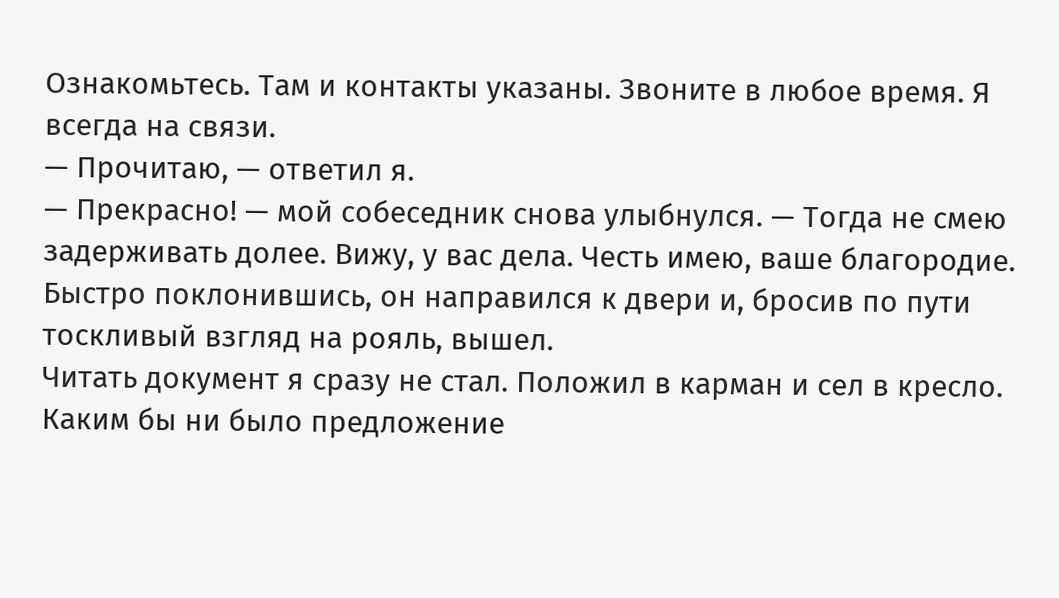Ознакомьтесь. Там и контакты указаны. Звоните в любое время. Я всегда на связи.
— Прочитаю, — ответил я.
— Прекрасно! — мой собеседник снова улыбнулся. — Тогда не смею задерживать долее. Вижу, у вас дела. Честь имею, ваше благородие.
Быстро поклонившись, он направился к двери и, бросив по пути тоскливый взгляд на рояль, вышел.
Читать документ я сразу не стал. Положил в карман и сел в кресло.
Каким бы ни было предложение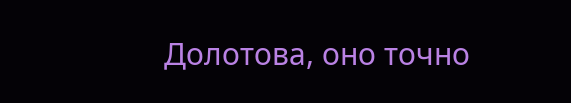Долотова, оно точно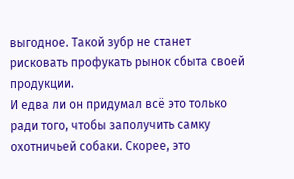выгодное. Такой зубр не станет рисковать профукать рынок сбыта своей продукции.
И едва ли он придумал всё это только ради того, чтобы заполучить самку охотничьей собаки. Скорее, это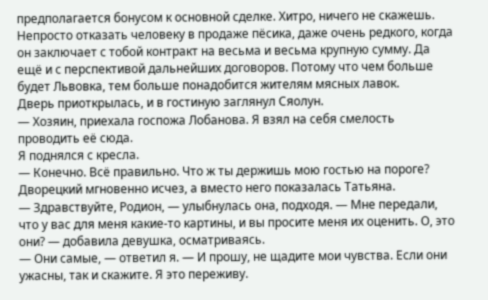предполагается бонусом к основной сделке. Хитро, ничего не скажешь. Непросто отказать человеку в продаже пёсика, даже очень редкого, когда он заключает с тобой контракт на весьма и весьма крупную сумму. Да ещё и с перспективой дальнейших договоров. Потому что чем больше будет Львовка, тем больше понадобится жителям мясных лавок.
Дверь приоткрылась, и в гостиную заглянул Сяолун.
— Хозяин, приехала госпожа Лобанова. Я взял на себя смелость проводить её сюда.
Я поднялся с кресла.
— Конечно. Всё правильно. Что ж ты держишь мою гостью на пороге?
Дворецкий мгновенно исчез, а вместо него показалась Татьяна.
— Здравствуйте, Родион, — улыбнулась она, подходя. — Мне передали, что у вас для меня какие-то картины, и вы просите меня их оценить. О, это они? — добавила девушка, осматриваясь.
— Они самые, — ответил я. — И прошу, не щадите мои чувства. Если они ужасны, так и скажите. Я это переживу.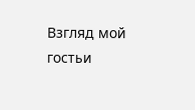Взгляд мой гостьи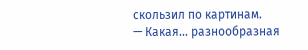скользил по картинам.
— Какая… разнообразная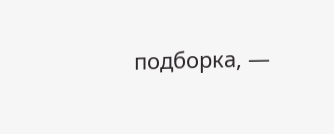подборка, —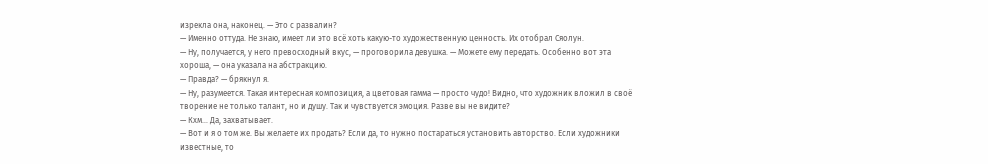изрекла она, наконец. — Это с развалин?
— Именно оттуда. Не знаю, имеет ли это всё хоть какую-то художественную ценность. Их отобрал Сяолун.
— Ну, получается, у него превосходный вкус, — проговорила девушка. — Можете ему передать. Особенно вот эта хороша, — она указала на абстракцию.
— Правда? — брякнул я.
— Ну, разумеется. Такая интересная композиция, а цветовая гамма — просто чудо! Видно, что художник вложил в своё творение не только талант, но и душу. Так и чувствуется эмоция. Разве вы не видите?
— Кхм… Да, захватывает.
— Вот и я о том же. Вы желаете их продать? Если да, то нужно постараться установить авторство. Если художники известные, то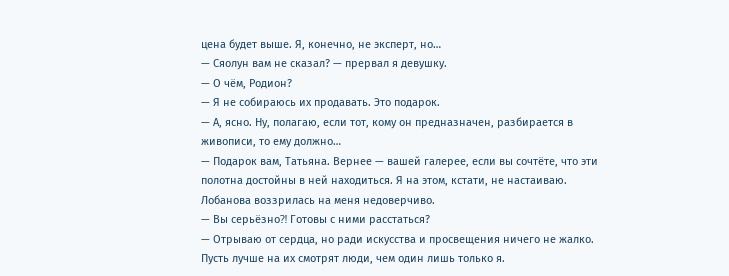цена будет выше. Я, конечно, не эксперт, но…
— Сяолун вам не сказал? — прервал я девушку.
— О чём, Родион?
— Я не собираюсь их продавать. Это подарок.
— А, ясно. Ну, полагаю, если тот, кому он предназначен, разбирается в живописи, то ему должно…
— Подарок вам, Татьяна. Вернее — вашей галерее, если вы сочтёте, что эти полотна достойны в ней находиться. Я на этом, кстати, не настаиваю.
Лобанова воззрилась на меня недоверчиво.
— Вы серьёзно⁈ Готовы с ними расстаться?
— Отрываю от сердца, но ради искусства и просвещения ничего не жалко. Пусть лучше на их смотрят люди, чем один лишь только я.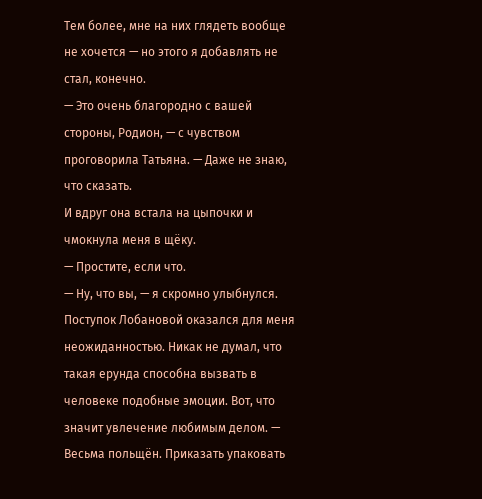Тем более, мне на них глядеть вообще не хочется — но этого я добавлять не стал, конечно.
— Это очень благородно с вашей стороны, Родион, — с чувством проговорила Татьяна. — Даже не знаю, что сказать.
И вдруг она встала на цыпочки и чмокнула меня в щёку.
— Простите, если что.
— Ну, что вы, — я скромно улыбнулся. Поступок Лобановой оказался для меня неожиданностью. Никак не думал, что такая ерунда способна вызвать в человеке подобные эмоции. Вот, что значит увлечение любимым делом. — Весьма польщён. Приказать упаковать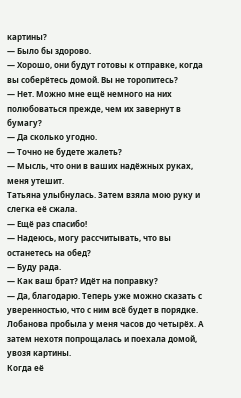картины?
— Было бы здорово.
— Хорошо, они будут готовы к отправке, когда вы соберётесь домой. Вы не торопитесь?
— Нет. Можно мне ещё немного на них полюбоваться прежде, чем их завернут в бумагу?
— Да сколько угодно.
— Точно не будете жалеть?
— Мысль, что они в ваших надёжных руках, меня утешит.
Татьяна улыбнулась. Затем взяла мою руку и слегка её сжала.
— Ещё раз спасибо!
— Надеюсь, могу рассчитывать, что вы останетесь на обед?
— Буду рада.
— Как ваш брат? Идёт на поправку?
— Да, благодарю. Теперь уже можно сказать с уверенностью, что с ним всё будет в порядке.
Лобанова пробыла у меня часов до четырёх. А затем нехотя попрощалась и поехала домой, увозя картины.
Когда её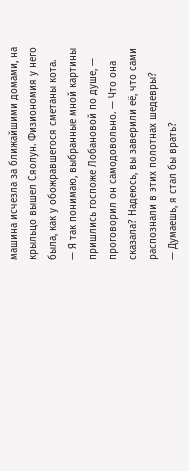машина исчезла за ближайшими домами, на крыльцо вышел Сяолун. Физиономия у него была, как у обожравшегося сметаны кота.
— Я так понимаю, выбранные мной картины пришлись госпоже Лобановой по душе, — проговорил он самодовольно. — Что она сказала? Надеюсь, вы заверили её, что сами распознали в этих полотнах шедевры?
— Думаешь, я стал бы врать?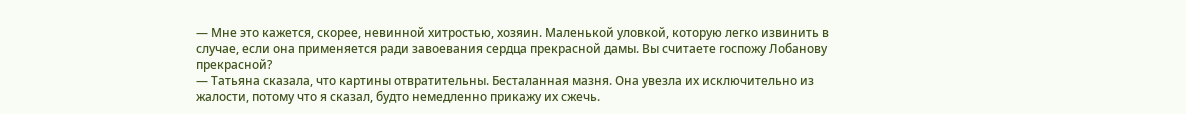— Мне это кажется, скорее, невинной хитростью, хозяин. Маленькой уловкой, которую легко извинить в случае, если она применяется ради завоевания сердца прекрасной дамы. Вы считаете госпожу Лобанову прекрасной?
— Татьяна сказала, что картины отвратительны. Бесталанная мазня. Она увезла их исключительно из жалости, потому что я сказал, будто немедленно прикажу их сжечь.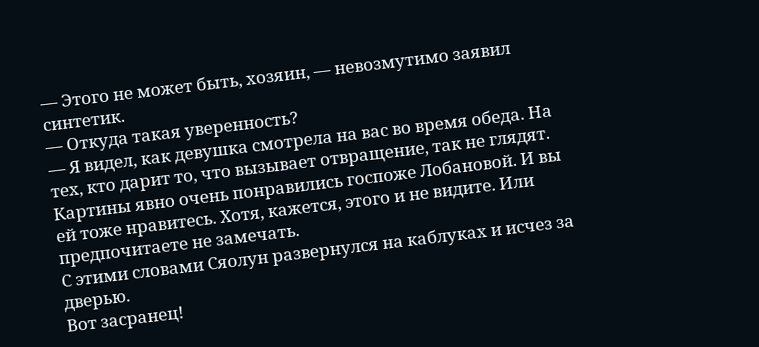— Этого не может быть, хозяин, — невозмутимо заявил синтетик.
— Откуда такая уверенность?
— Я видел, как девушка смотрела на вас во время обеда. На тех, кто дарит то, что вызывает отвращение, так не глядят. Картины явно очень понравились госпоже Лобановой. И вы ей тоже нравитесь. Хотя, кажется, этого и не видите. Или предпочитаете не замечать.
С этими словами Сяолун развернулся на каблуках и исчез за дверью.
Вот засранец!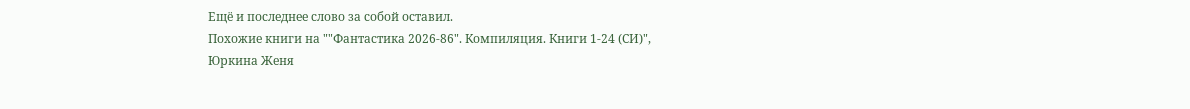Ещё и последнее слово за собой оставил.
Похожие книги на ""Фантастика 2026-86". Компиляция. Книги 1-24 (СИ)", Юркина Женя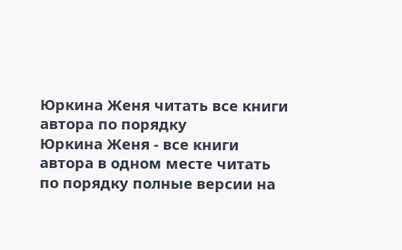Юркина Женя читать все книги автора по порядку
Юркина Женя - все книги автора в одном месте читать по порядку полные версии на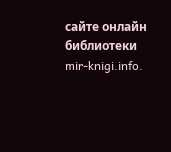сайте онлайн библиотеки mir-knigi.info.